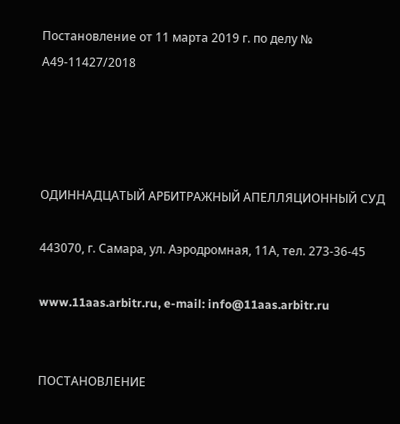Постановление от 11 марта 2019 г. по делу № А49-11427/2018




ОДИННАДЦАТЫЙ АРБИТРАЖНЫЙ АПЕЛЛЯЦИОННЫЙ СУД

443070, г. Самара, ул. Аэродромная, 11А, тел. 273-36-45

www.11aas.arbitr.ru, e-mail: info@11aas.arbitr.ru


ПОСТАНОВЛЕНИЕ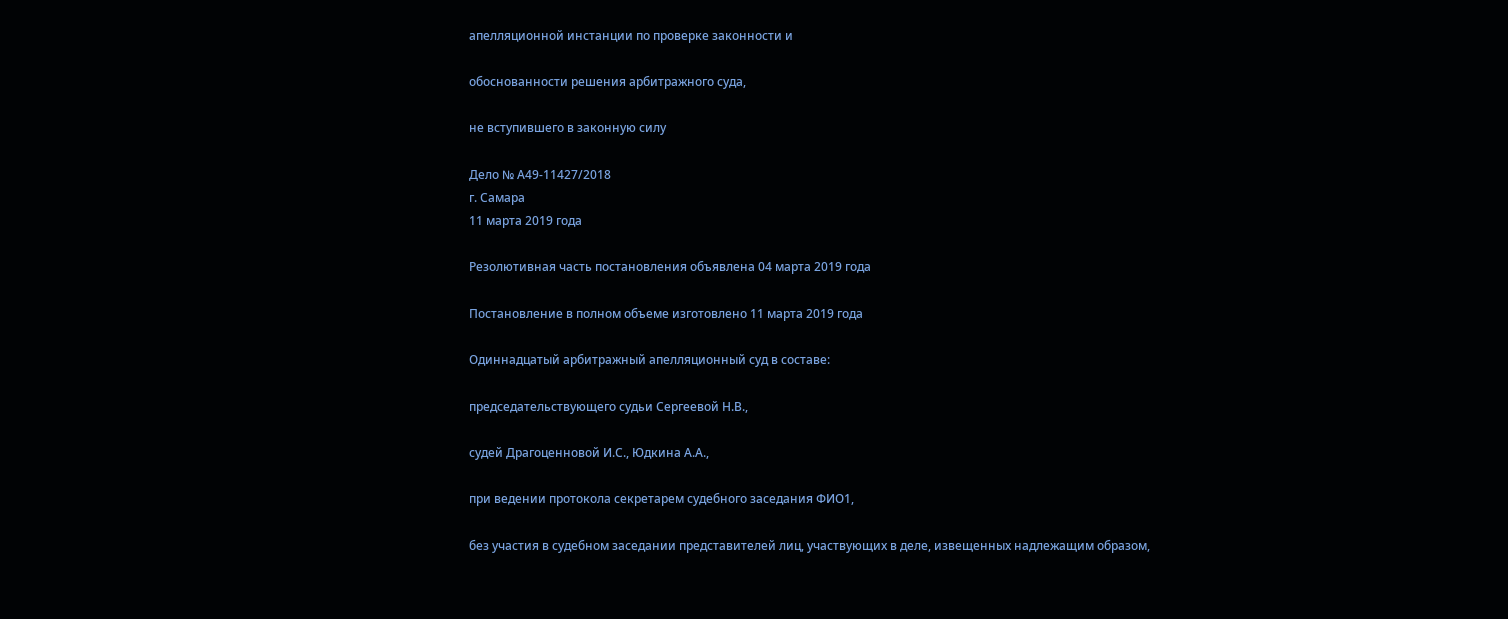апелляционной инстанции по проверке законности и

обоснованности решения арбитражного суда,

не вступившего в законную силу

Дело № А49-11427/2018
г. Самара
11 марта 2019 года

Резолютивная часть постановления объявлена 04 марта 2019 года

Постановление в полном объеме изготовлено 11 марта 2019 года

Одиннадцатый арбитражный апелляционный суд в составе:

председательствующего судьи Сергеевой Н.В.,

судей Драгоценновой И.С., Юдкина А.А.,

при ведении протокола секретарем судебного заседания ФИО1,

без участия в судебном заседании представителей лиц, участвующих в деле, извещенных надлежащим образом,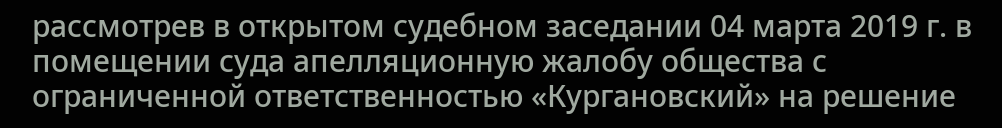рассмотрев в открытом судебном заседании 04 марта 2019 г. в помещении суда апелляционную жалобу общества с ограниченной ответственностью «Кургановский» на решение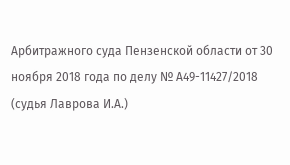Арбитражного суда Пензенской области от 30 ноября 2018 года по делу № А49-11427/2018 (судья Лаврова И.А.)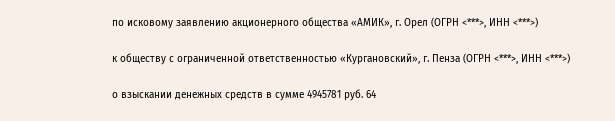по исковому заявлению акционерного общества «АМИК», г. Орел (ОГРН <***>, ИНН <***>)

к обществу с ограниченной ответственностью «Кургановский», г. Пенза (ОГРН <***>, ИНН <***>)

о взыскании денежных средств в сумме 4945781 руб. 64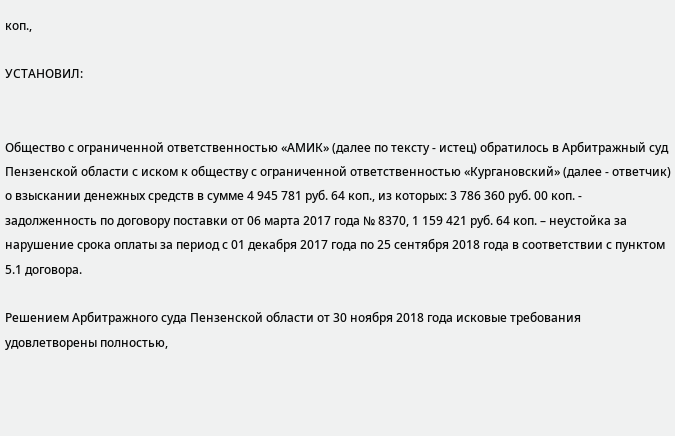коп.,

УСТАНОВИЛ:


Общество с ограниченной ответственностью «АМИК» (далее по тексту - истец) обратилось в Арбитражный суд Пензенской области с иском к обществу с ограниченной ответственностью «Кургановский» (далее - ответчик) о взыскании денежных средств в сумме 4 945 781 руб. 64 коп., из которых: 3 786 360 руб. 00 коп. - задолженность по договору поставки от 06 марта 2017 года № 8370, 1 159 421 руб. 64 коп. – неустойка за нарушение срока оплаты за период с 01 декабря 2017 года по 25 сентября 2018 года в соответствии с пунктом 5.1 договора.

Решением Арбитражного суда Пензенской области от 30 ноября 2018 года исковые требования удовлетворены полностью,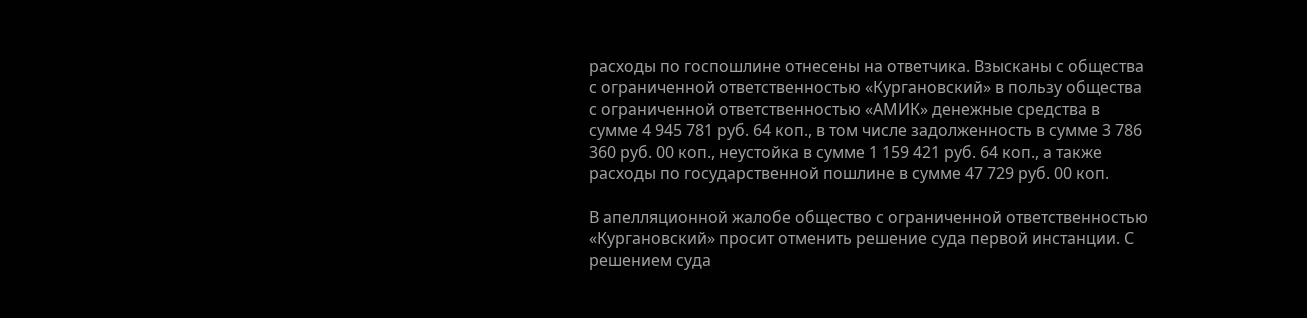расходы по госпошлине отнесены на ответчика. Взысканы с общества с ограниченной ответственностью «Кургановский» в пользу общества с ограниченной ответственностью «АМИК» денежные средства в сумме 4 945 781 руб. 64 коп., в том числе задолженность в сумме 3 786 360 руб. 00 коп., неустойка в сумме 1 159 421 руб. 64 коп., а также расходы по государственной пошлине в сумме 47 729 руб. 00 коп.

В апелляционной жалобе общество с ограниченной ответственностью «Кургановский» просит отменить решение суда первой инстанции. С решением суда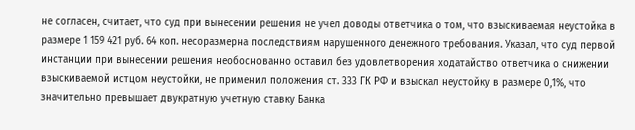не согласен, считает, что суд при вынесении решения не учел доводы ответчика о том, что взыскиваемая неустойка в размере 1 159 421 руб. 64 коп. несоразмерна последствиям нарушенного денежного требования. Указал, что суд первой инстанции при вынесении решения необоснованно оставил без удовлетворения ходатайство ответчика о снижении взыскиваемой истцом неустойки, не применил положения ст. 333 ГК РФ и взыскал неустойку в размере 0,1%, что значительно превышает двукратную учетную ставку Банка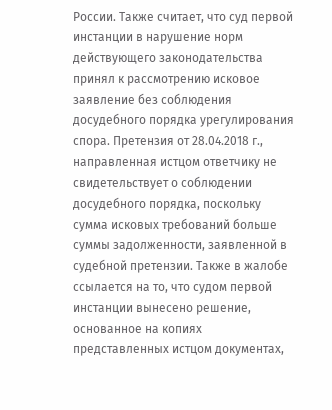России. Также считает, что суд первой инстанции в нарушение норм действующего законодательства принял к рассмотрению исковое заявление без соблюдения досудебного порядка урегулирования спора. Претензия от 28.04.2018 г., направленная истцом ответчику не свидетельствует о соблюдении досудебного порядка, поскольку сумма исковых требований больше суммы задолженности, заявленной в судебной претензии. Также в жалобе ссылается на то, что судом первой инстанции вынесено решение, основанное на копиях представленных истцом документах,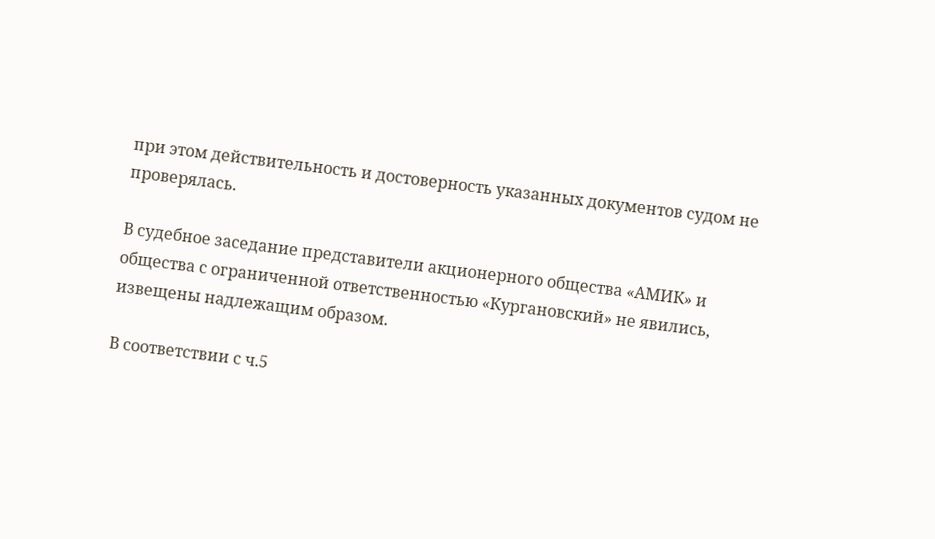при этом действительность и достоверность указанных документов судом не проверялась.

В судебное заседание представители акционерного общества «АМИК» и общества с ограниченной ответственностью «Кургановский» не явились, извещены надлежащим образом.

В соответствии с ч.5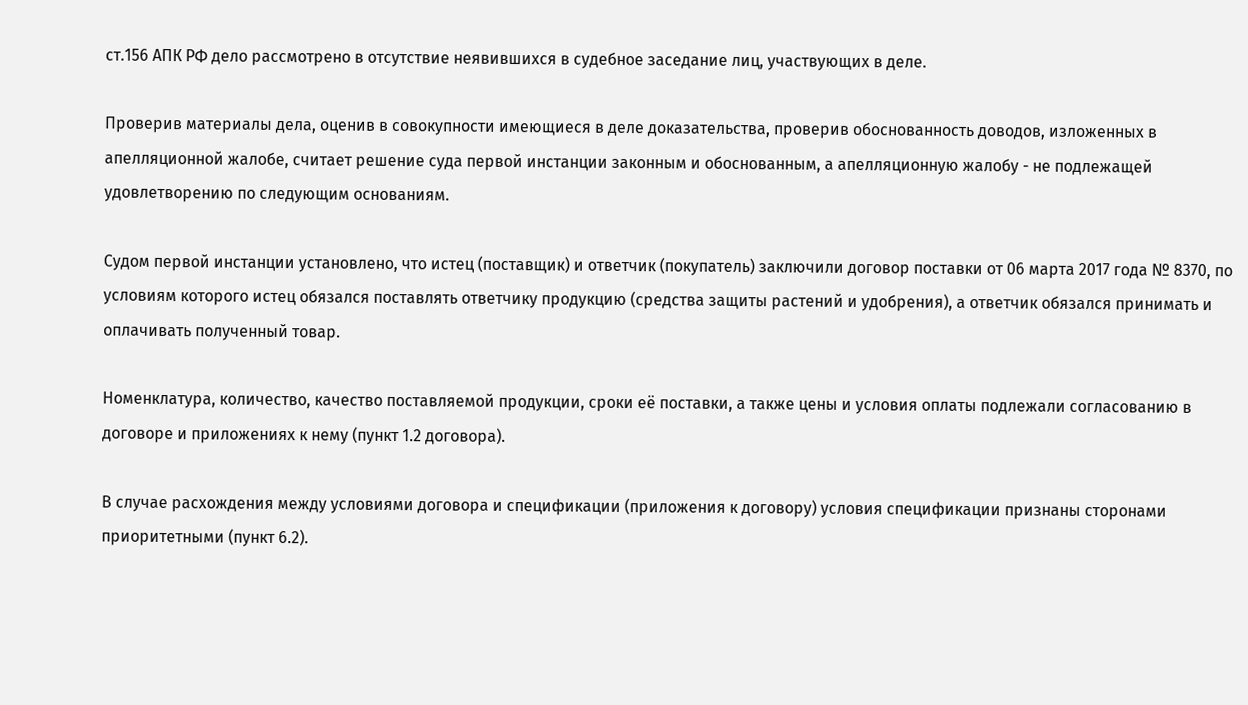ст.156 АПК РФ дело рассмотрено в отсутствие неявившихся в судебное заседание лиц, участвующих в деле.

Проверив материалы дела, оценив в совокупности имеющиеся в деле доказательства, проверив обоснованность доводов, изложенных в апелляционной жалобе, считает решение суда первой инстанции законным и обоснованным, а апелляционную жалобу - не подлежащей удовлетворению по следующим основаниям.

Судом первой инстанции установлено, что истец (поставщик) и ответчик (покупатель) заключили договор поставки от 06 марта 2017 года № 8370, по условиям которого истец обязался поставлять ответчику продукцию (средства защиты растений и удобрения), а ответчик обязался принимать и оплачивать полученный товар.

Номенклатура, количество, качество поставляемой продукции, сроки её поставки, а также цены и условия оплаты подлежали согласованию в договоре и приложениях к нему (пункт 1.2 договора).

В случае расхождения между условиями договора и спецификации (приложения к договору) условия спецификации признаны сторонами приоритетными (пункт 6.2).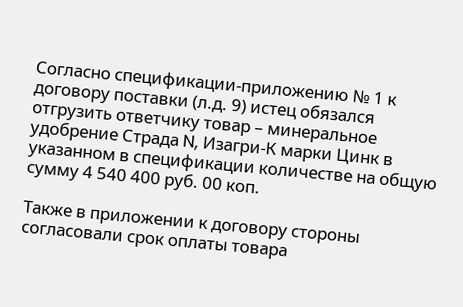Согласно спецификации-приложению № 1 к договору поставки (л.д. 9) истец обязался отгрузить ответчику товар – минеральное удобрение Страда N, Изагри-К марки Цинк в указанном в спецификации количестве на общую сумму 4 540 400 руб. 00 коп.

Также в приложении к договору стороны согласовали срок оплаты товара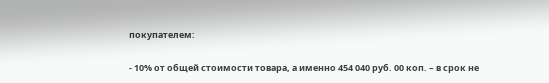покупателем:

- 10% от общей стоимости товара, а именно 454 040 руб. 00 коп. – в срок не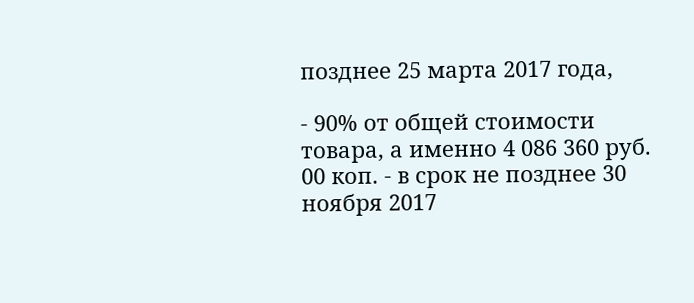позднее 25 марта 2017 года,

- 90% от общей стоимости товара, а именно 4 086 360 руб. 00 коп. - в срок не позднее 30 ноября 2017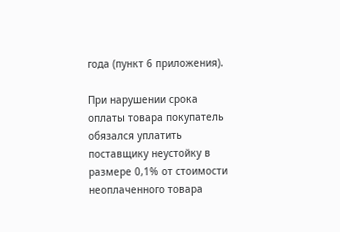года (пункт 6 приложения).

При нарушении срока оплаты товара покупатель обязался уплатить поставщику неустойку в размере 0,1% от стоимости неоплаченного товара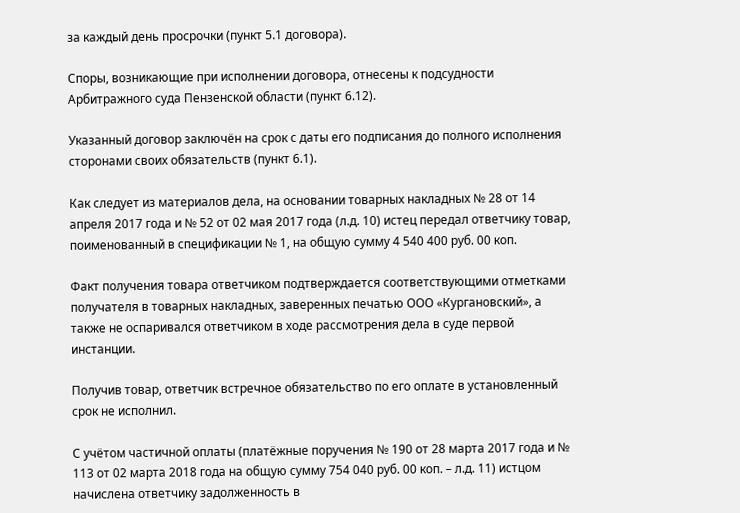за каждый день просрочки (пункт 5.1 договора).

Споры, возникающие при исполнении договора, отнесены к подсудности Арбитражного суда Пензенской области (пункт 6.12).

Указанный договор заключён на срок с даты его подписания до полного исполнения сторонами своих обязательств (пункт 6.1).

Как следует из материалов дела, на основании товарных накладных № 28 от 14 апреля 2017 года и № 52 от 02 мая 2017 года (л.д. 10) истец передал ответчику товар, поименованный в спецификации № 1, на общую сумму 4 540 400 руб. 00 коп.

Факт получения товара ответчиком подтверждается соответствующими отметками получателя в товарных накладных, заверенных печатью ООО «Кургановский», а также не оспаривался ответчиком в ходе рассмотрения дела в суде первой инстанции.

Получив товар, ответчик встречное обязательство по его оплате в установленный срок не исполнил.

С учётом частичной оплаты (платёжные поручения № 190 от 28 марта 2017 года и № 113 от 02 марта 2018 года на общую сумму 754 040 руб. 00 коп. – л.д. 11) истцом начислена ответчику задолженность в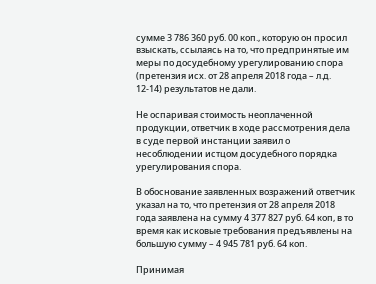сумме 3 786 360 руб. 00 коп., которую он просил взыскать, ссылаясь на то, что предпринятые им меры по досудебному урегулированию спора (претензия исх. от 28 апреля 2018 года – л.д. 12-14) результатов не дали.

Не оспаривая стоимость неоплаченной продукции, ответчик в ходе рассмотрения дела в суде первой инстанции заявил о несоблюдении истцом досудебного порядка урегулирования спора.

В обоснование заявленных возражений ответчик указал на то, что претензия от 28 апреля 2018 года заявлена на сумму 4 377 827 руб. 64 коп, в то время как исковые требования предъявлены на большую сумму – 4 945 781 руб. 64 коп.

Принимая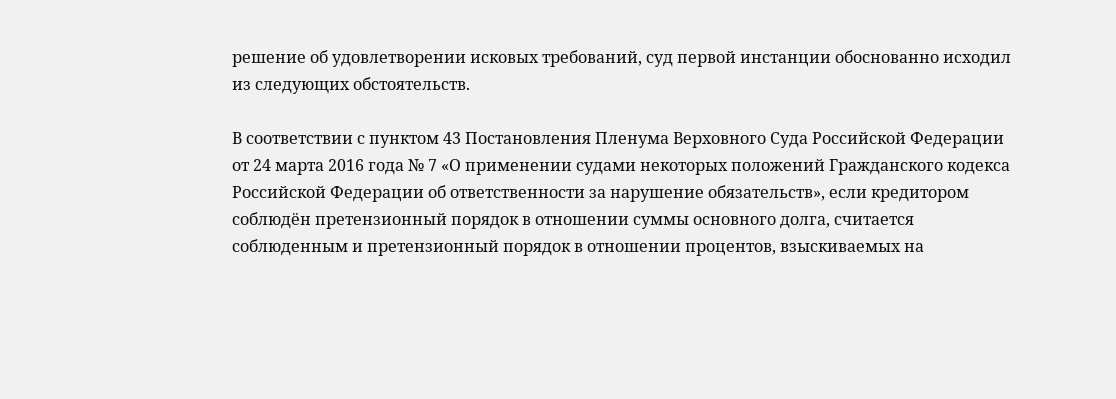решение об удовлетворении исковых требований, суд первой инстанции обоснованно исходил из следующих обстоятельств.

В соответствии с пунктом 43 Постановления Пленума Верховного Суда Российской Федерации от 24 марта 2016 года № 7 «О применении судами некоторых положений Гражданского кодекса Российской Федерации об ответственности за нарушение обязательств», если кредитором соблюдён претензионный порядок в отношении суммы основного долга, считается соблюденным и претензионный порядок в отношении процентов, взыскиваемых на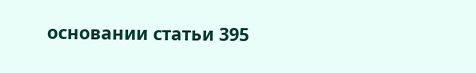основании статьи 395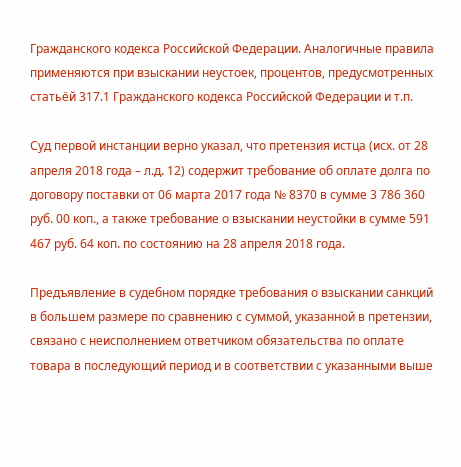Гражданского кодекса Российской Федерации. Аналогичные правила применяются при взыскании неустоек, процентов, предусмотренных статьёй 317.1 Гражданского кодекса Российской Федерации и т.п.

Суд первой инстанции верно указал, что претензия истца (исх. от 28 апреля 2018 года – л.д. 12) содержит требование об оплате долга по договору поставки от 06 марта 2017 года № 8370 в сумме 3 786 360 руб. 00 коп., а также требование о взыскании неустойки в сумме 591 467 руб. 64 коп. по состоянию на 28 апреля 2018 года.

Предъявление в судебном порядке требования о взыскании санкций в большем размере по сравнению с суммой, указанной в претензии, связано с неисполнением ответчиком обязательства по оплате товара в последующий период и в соответствии с указанными выше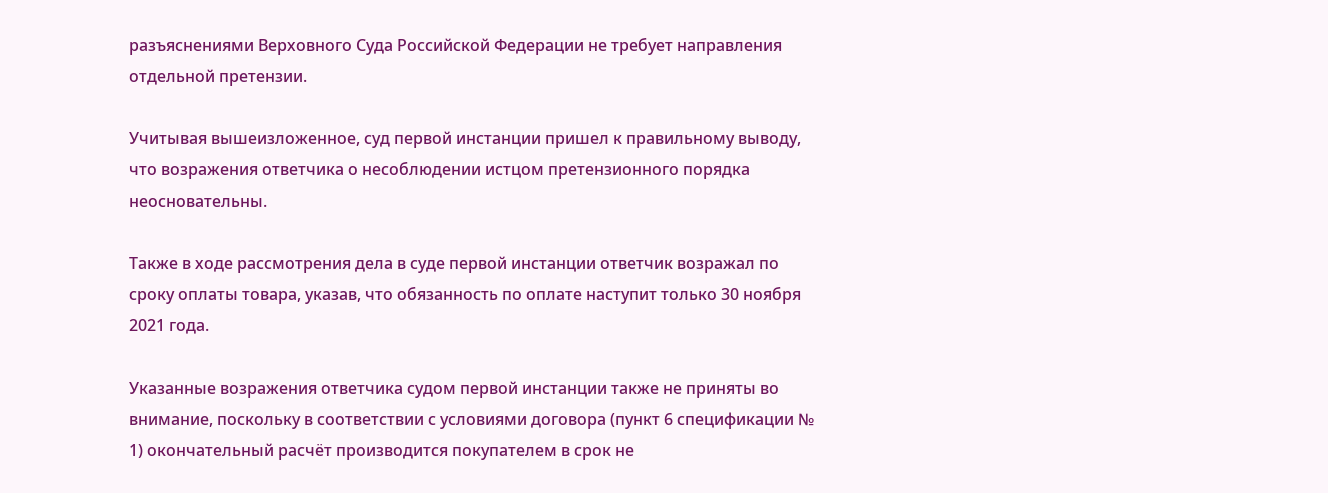разъяснениями Верховного Суда Российской Федерации не требует направления отдельной претензии.

Учитывая вышеизложенное, суд первой инстанции пришел к правильному выводу, что возражения ответчика о несоблюдении истцом претензионного порядка неосновательны.

Также в ходе рассмотрения дела в суде первой инстанции ответчик возражал по сроку оплаты товара, указав, что обязанность по оплате наступит только 30 ноября 2021 года.

Указанные возражения ответчика судом первой инстанции также не приняты во внимание, поскольку в соответствии с условиями договора (пункт 6 спецификации № 1) окончательный расчёт производится покупателем в срок не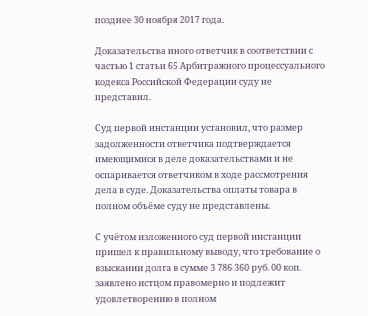позднее 30 ноября 2017 года.

Доказательства иного ответчик в соответствии с частью 1 статьи 65 Арбитражного процессуального кодекса Российской Федерации суду не представил.

Суд первой инстанции установил, что размер задолженности ответчика подтверждается имеющимися в деле доказательствами и не оспаривается ответчиком в ходе рассмотрения дела в суде. Доказательства оплаты товара в полном объёме суду не представлены.

С учётом изложенного суд первой инстанции пришел к правильному выводу, что требование о взыскании долга в сумме 3 786 360 руб. 00 коп. заявлено истцом правомерно и подлежит удовлетворению в полном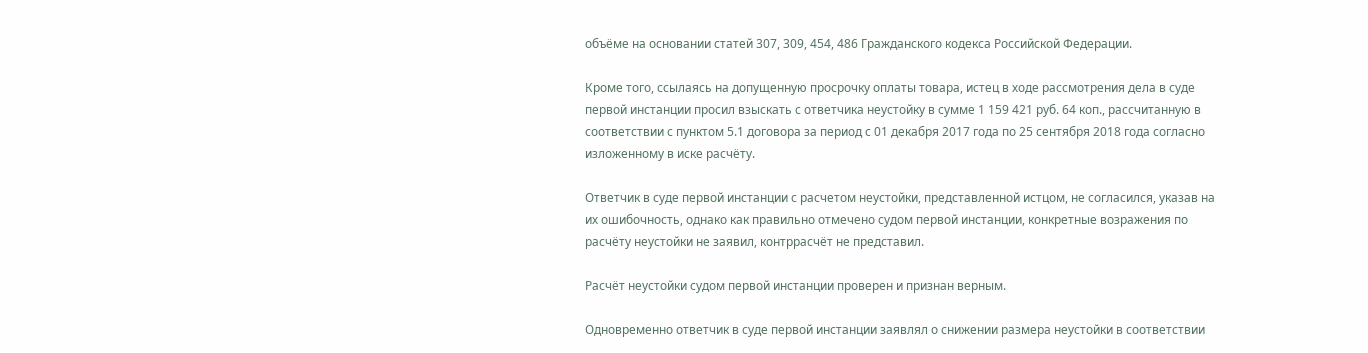объёме на основании статей 307, 309, 454, 486 Гражданского кодекса Российской Федерации.

Кроме того, ссылаясь на допущенную просрочку оплаты товара, истец в ходе рассмотрения дела в суде первой инстанции просил взыскать с ответчика неустойку в сумме 1 159 421 руб. 64 коп., рассчитанную в соответствии с пунктом 5.1 договора за период с 01 декабря 2017 года по 25 сентября 2018 года согласно изложенному в иске расчёту.

Ответчик в суде первой инстанции с расчетом неустойки, представленной истцом, не согласился, указав на их ошибочность, однако как правильно отмечено судом первой инстанции, конкретные возражения по расчёту неустойки не заявил, контррасчёт не представил.

Расчёт неустойки судом первой инстанции проверен и признан верным.

Одновременно ответчик в суде первой инстанции заявлял о снижении размера неустойки в соответствии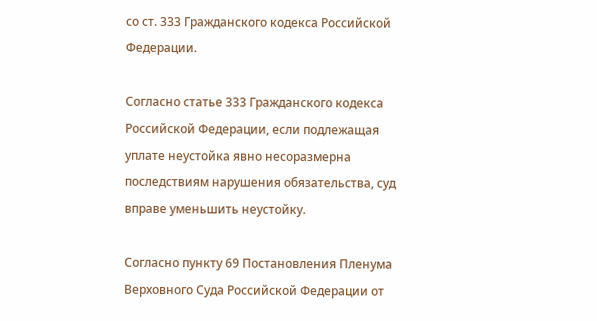со ст. 333 Гражданского кодекса Российской Федерации.

Согласно статье 333 Гражданского кодекса Российской Федерации, если подлежащая уплате неустойка явно несоразмерна последствиям нарушения обязательства, суд вправе уменьшить неустойку.

Согласно пункту 69 Постановления Пленума Верховного Суда Российской Федерации от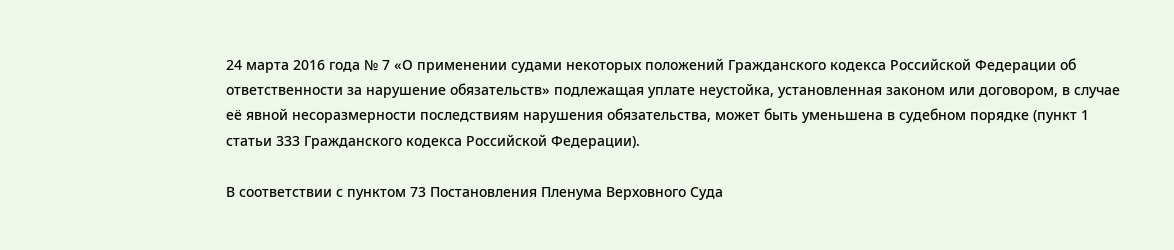24 марта 2016 года № 7 «О применении судами некоторых положений Гражданского кодекса Российской Федерации об ответственности за нарушение обязательств» подлежащая уплате неустойка, установленная законом или договором, в случае её явной несоразмерности последствиям нарушения обязательства, может быть уменьшена в судебном порядке (пункт 1 статьи 333 Гражданского кодекса Российской Федерации).

В соответствии с пунктом 73 Постановления Пленума Верховного Суда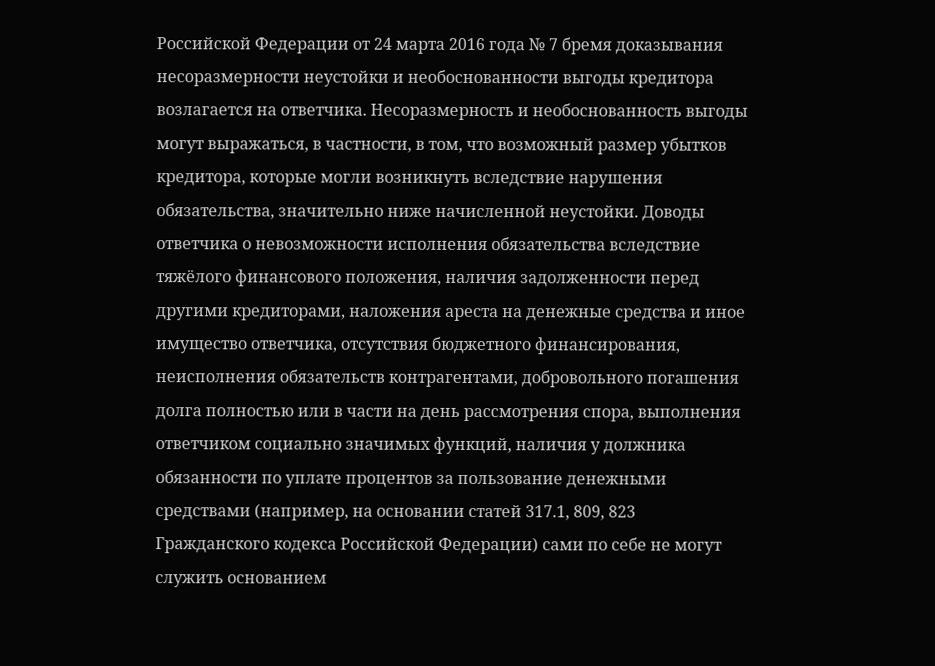Российской Федерации от 24 марта 2016 года № 7 бремя доказывания несоразмерности неустойки и необоснованности выгоды кредитора возлагается на ответчика. Несоразмерность и необоснованность выгоды могут выражаться, в частности, в том, что возможный размер убытков кредитора, которые могли возникнуть вследствие нарушения обязательства, значительно ниже начисленной неустойки. Доводы ответчика о невозможности исполнения обязательства вследствие тяжёлого финансового положения, наличия задолженности перед другими кредиторами, наложения ареста на денежные средства и иное имущество ответчика, отсутствия бюджетного финансирования, неисполнения обязательств контрагентами, добровольного погашения долга полностью или в части на день рассмотрения спора, выполнения ответчиком социально значимых функций, наличия у должника обязанности по уплате процентов за пользование денежными средствами (например, на основании статей 317.1, 809, 823 Гражданского кодекса Российской Федерации) сами по себе не могут служить основанием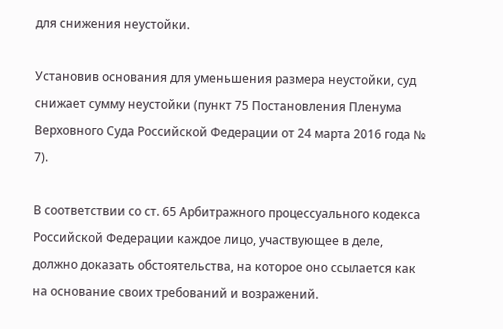для снижения неустойки.

Установив основания для уменьшения размера неустойки, суд снижает сумму неустойки (пункт 75 Постановления Пленума Верховного Суда Российской Федерации от 24 марта 2016 года № 7).

В соответствии со ст. 65 Арбитражного процессуального кодекса Российской Федерации каждое лицо, участвующее в деле, должно доказать обстоятельства, на которое оно ссылается как на основание своих требований и возражений.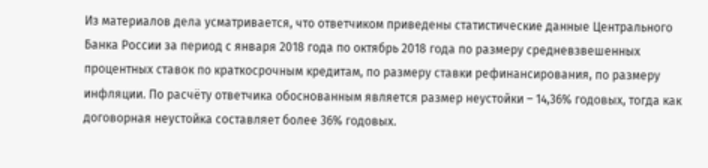Из материалов дела усматривается, что ответчиком приведены статистические данные Центрального Банка России за период с января 2018 года по октябрь 2018 года по размеру средневзвешенных процентных ставок по краткосрочным кредитам, по размеру ставки рефинансирования, по размеру инфляции. По расчёту ответчика обоснованным является размер неустойки – 14,36% годовых, тогда как договорная неустойка составляет более 36% годовых.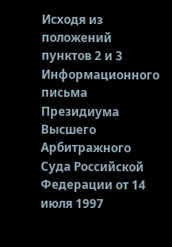Исходя из положений пунктов 2 и 3 Информационного письма Президиума Высшего Арбитражного Суда Российской Федерации от 14 июля 1997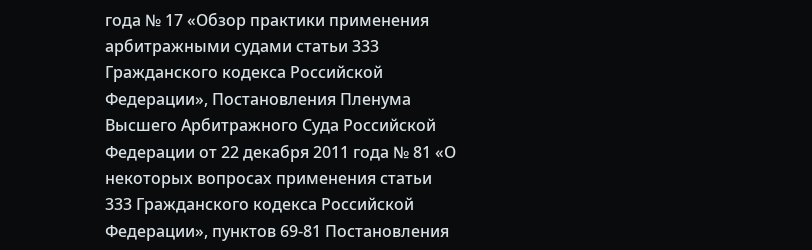года № 17 «Обзор практики применения арбитражными судами статьи 333 Гражданского кодекса Российской Федерации», Постановления Пленума Высшего Арбитражного Суда Российской Федерации от 22 декабря 2011 года № 81 «О некоторых вопросах применения статьи 333 Гражданского кодекса Российской Федерации», пунктов 69-81 Постановления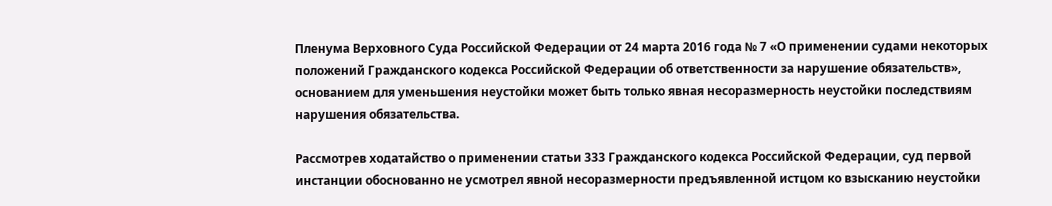Пленума Верховного Суда Российской Федерации от 24 марта 2016 года № 7 «О применении судами некоторых положений Гражданского кодекса Российской Федерации об ответственности за нарушение обязательств», основанием для уменьшения неустойки может быть только явная несоразмерность неустойки последствиям нарушения обязательства.

Рассмотрев ходатайство о применении статьи 333 Гражданского кодекса Российской Федерации, суд первой инстанции обоснованно не усмотрел явной несоразмерности предъявленной истцом ко взысканию неустойки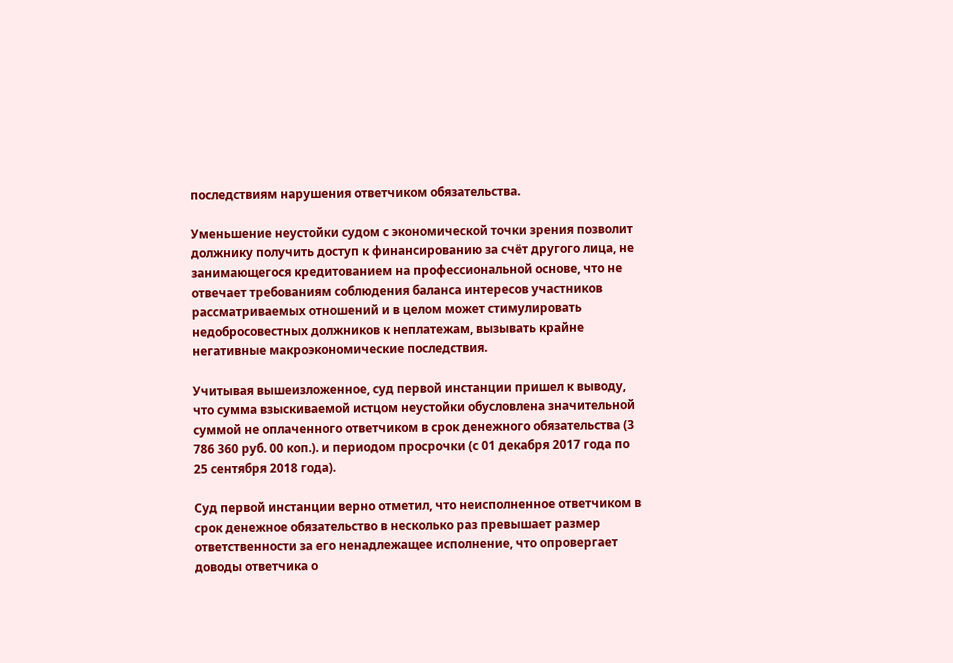последствиям нарушения ответчиком обязательства.

Уменьшение неустойки судом с экономической точки зрения позволит должнику получить доступ к финансированию за счёт другого лица, не занимающегося кредитованием на профессиональной основе, что не отвечает требованиям соблюдения баланса интересов участников рассматриваемых отношений и в целом может стимулировать недобросовестных должников к неплатежам, вызывать крайне негативные макроэкономические последствия.

Учитывая вышеизложенное, суд первой инстанции пришел к выводу, что сумма взыскиваемой истцом неустойки обусловлена значительной суммой не оплаченного ответчиком в срок денежного обязательства (3 786 360 руб. 00 коп.). и периодом просрочки (с 01 декабря 2017 года по 25 сентября 2018 года).

Суд первой инстанции верно отметил, что неисполненное ответчиком в срок денежное обязательство в несколько раз превышает размер ответственности за его ненадлежащее исполнение, что опровергает доводы ответчика о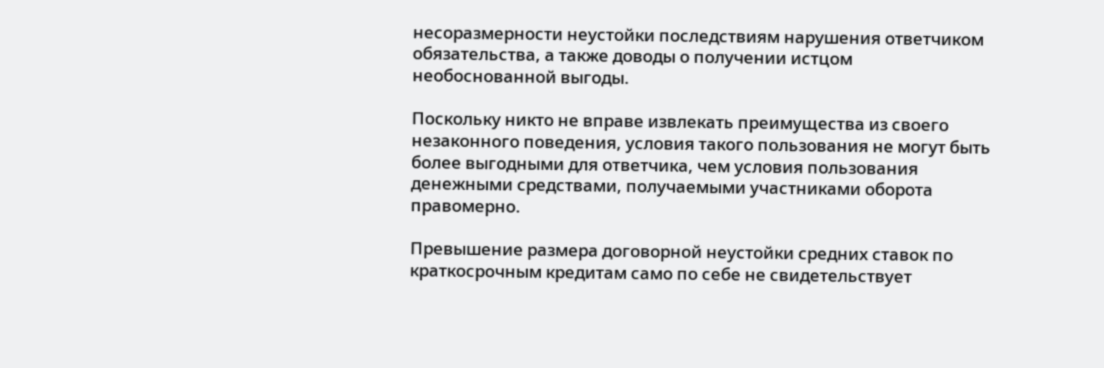несоразмерности неустойки последствиям нарушения ответчиком обязательства, а также доводы о получении истцом необоснованной выгоды.

Поскольку никто не вправе извлекать преимущества из своего незаконного поведения, условия такого пользования не могут быть более выгодными для ответчика, чем условия пользования денежными средствами, получаемыми участниками оборота правомерно.

Превышение размера договорной неустойки средних ставок по краткосрочным кредитам само по себе не свидетельствует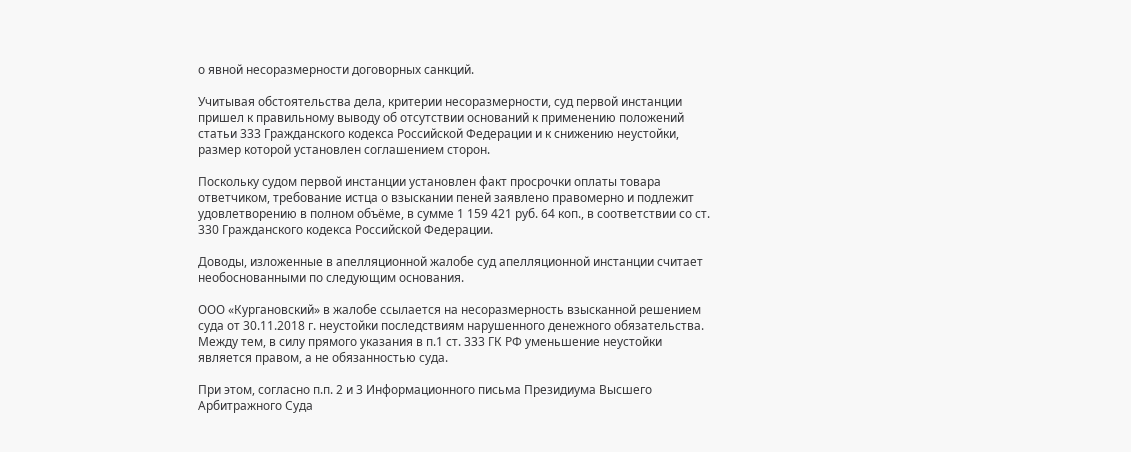о явной несоразмерности договорных санкций.

Учитывая обстоятельства дела, критерии несоразмерности, суд первой инстанции пришел к правильному выводу об отсутствии оснований к применению положений статьи 333 Гражданского кодекса Российской Федерации и к снижению неустойки, размер которой установлен соглашением сторон.

Поскольку судом первой инстанции установлен факт просрочки оплаты товара ответчиком, требование истца о взыскании пеней заявлено правомерно и подлежит удовлетворению в полном объёме, в сумме 1 159 421 руб. 64 коп., в соответствии со ст. 330 Гражданского кодекса Российской Федерации.

Доводы, изложенные в апелляционной жалобе суд апелляционной инстанции считает необоснованными по следующим основания.

ООО «Кургановский» в жалобе ссылается на несоразмерность взысканной решением суда от 30.11.2018 г. неустойки последствиям нарушенного денежного обязательства. Между тем, в силу прямого указания в п.1 ст. 333 ГК РФ уменьшение неустойки является правом, а не обязанностью суда.

При этом, согласно п.п. 2 и 3 Информационного письма Президиума Высшего Арбитражного Суда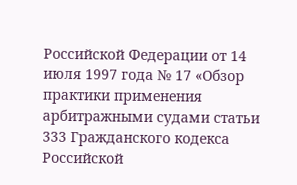Российской Федерации от 14 июля 1997 года № 17 «Обзор практики применения арбитражными судами статьи 333 Гражданского кодекса Российской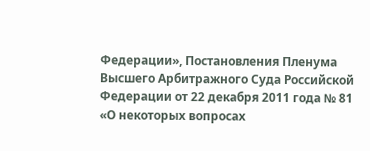Федерации», Постановления Пленума Высшего Арбитражного Суда Российской Федерации от 22 декабря 2011 года № 81 «О некоторых вопросах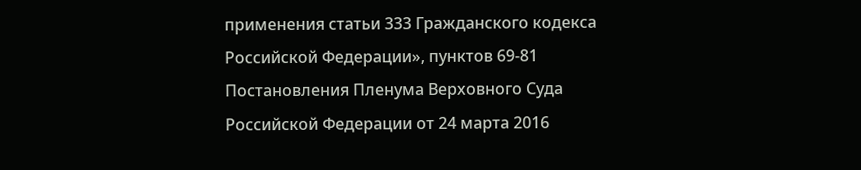применения статьи 333 Гражданского кодекса Российской Федерации», пунктов 69-81 Постановления Пленума Верховного Суда Российской Федерации от 24 марта 2016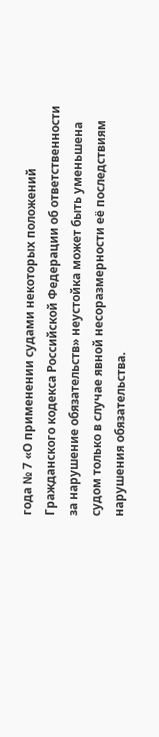года № 7 «О применении судами некоторых положений Гражданского кодекса Российской Федерации об ответственности за нарушение обязательств» неустойка может быть уменьшена судом только в случае явной несоразмерности её последствиям нарушения обязательства.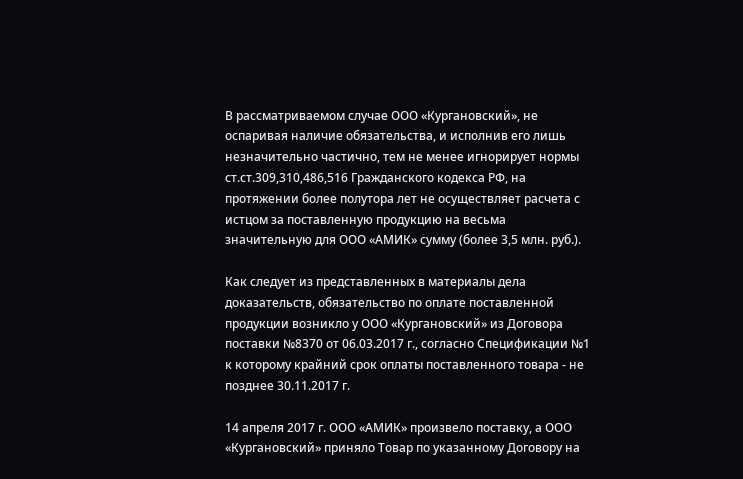В рассматриваемом случае ООО «Кургановский», не оспаривая наличие обязательства, и исполнив его лишь незначительно частично, тем не менее игнорирует нормы ст.ст.309,310,486,516 Гражданского кодекса РФ, на протяжении более полутора лет не осуществляет расчета с истцом за поставленную продукцию на весьма значительную для ООО «АМИК» сумму (более 3,5 млн. руб.).

Как следует из представленных в материалы дела доказательств, обязательство по оплате поставленной продукции возникло у ООО «Кургановский» из Договора поставки №8370 от 06.03.2017 г., согласно Спецификации №1 к которому крайний срок оплаты поставленного товара - не позднее 30.11.2017 г.

14 апреля 2017 г. ООО «АМИК» произвело поставку, а ООО «Кургановский» приняло Товар по указанному Договору на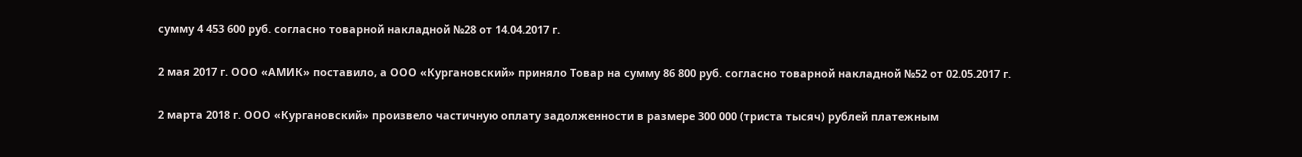сумму 4 453 600 руб. согласно товарной накладной №28 от 14.04.2017 г.

2 мая 2017 г. ООО «АМИК» поставило, а ООО «Кургановский» приняло Товар на сумму 86 800 руб. согласно товарной накладной №52 от 02.05.2017 г.

2 марта 2018 г. ООО «Кургановский» произвело частичную оплату задолженности в размере 300 000 (триста тысяч) рублей платежным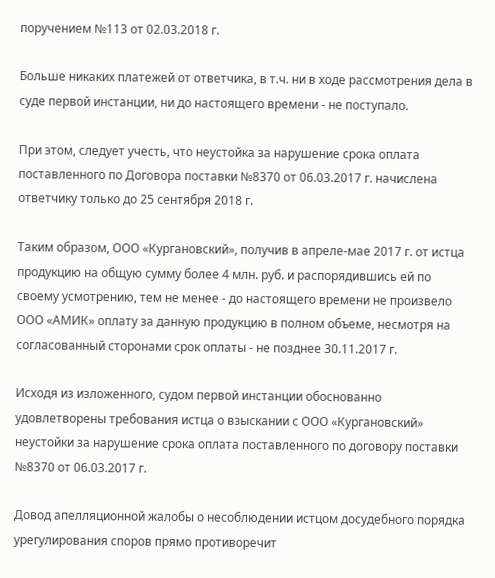поручением №113 от 02.03.2018 г.

Больше никаких платежей от ответчика, в т.ч. ни в ходе рассмотрения дела в суде первой инстанции, ни до настоящего времени - не поступало.

При этом, следует учесть, что неустойка за нарушение срока оплата поставленного по Договора поставки №8370 от 06.03.2017 г. начислена ответчику только до 25 сентября 2018 г.

Таким образом, ООО «Кургановский», получив в апреле-мае 2017 г. от истца продукцию на общую сумму более 4 млн. руб. и распорядившись ей по своему усмотрению, тем не менее - до настоящего времени не произвело ООО «АМИК» оплату за данную продукцию в полном объеме, несмотря на согласованный сторонами срок оплаты - не позднее 30.11.2017 г.

Исходя из изложенного, судом первой инстанции обоснованно удовлетворены требования истца о взыскании с ООО «Кургановский» неустойки за нарушение срока оплата поставленного по договору поставки №8370 от 06.03.2017 г.

Довод апелляционной жалобы о несоблюдении истцом досудебного порядка урегулирования споров прямо противоречит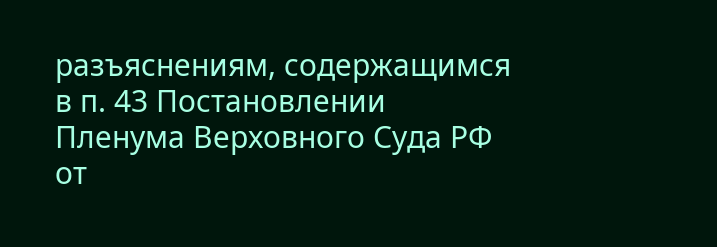разъяснениям, содержащимся в п. 43 Постановлении Пленума Верховного Суда РФ от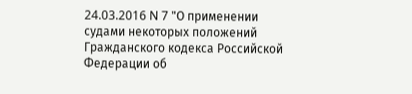24.03.2016 N 7 "О применении судами некоторых положений Гражданского кодекса Российской Федерации об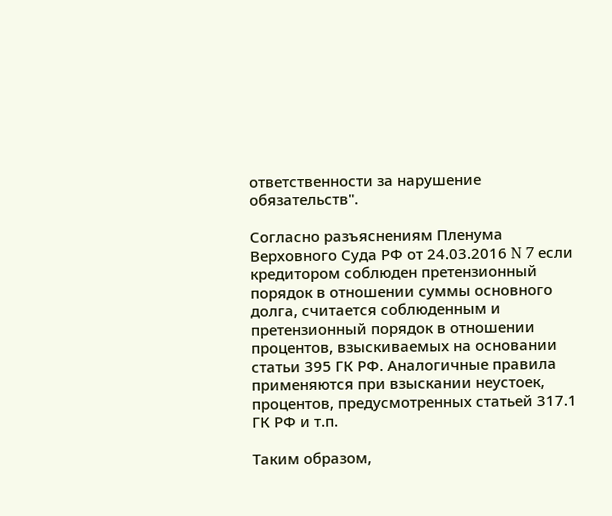ответственности за нарушение обязательств".

Согласно разъяснениям Пленума Верховного Суда РФ от 24.03.2016 N 7 если кредитором соблюден претензионный порядок в отношении суммы основного долга, считается соблюденным и претензионный порядок в отношении процентов, взыскиваемых на основании статьи 395 ГК РФ. Аналогичные правила применяются при взыскании неустоек, процентов, предусмотренных статьей 317.1 ГК РФ и т.п.

Таким образом,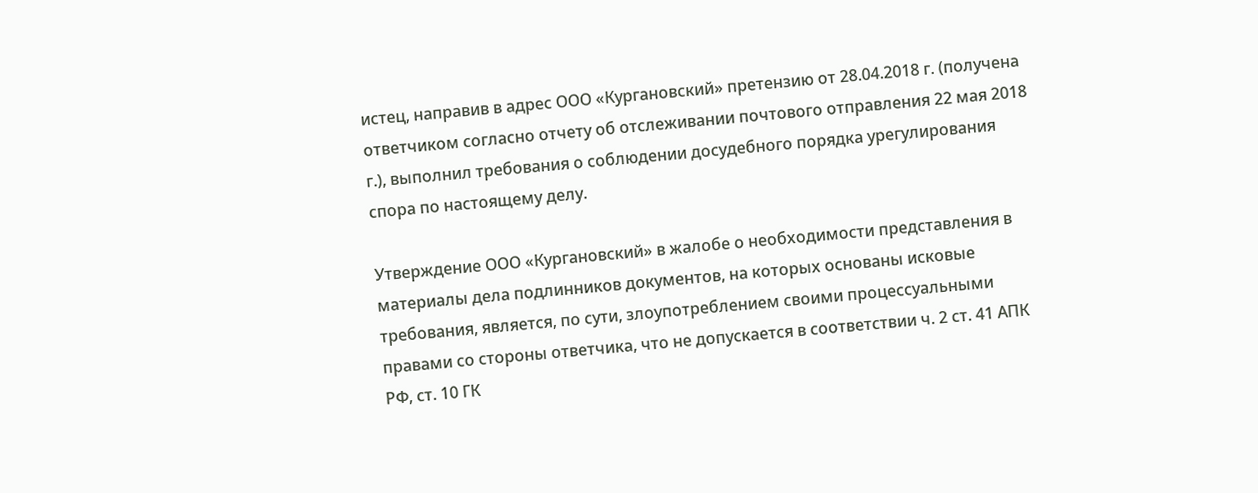истец, направив в адрес ООО «Кургановский» претензию от 28.04.2018 г. (получена ответчиком согласно отчету об отслеживании почтового отправления 22 мая 2018 г.), выполнил требования о соблюдении досудебного порядка урегулирования спора по настоящему делу.

Утверждение ООО «Кургановский» в жалобе о необходимости представления в материалы дела подлинников документов, на которых основаны исковые требования, является, по сути, злоупотреблением своими процессуальными правами со стороны ответчика, что не допускается в соответствии ч. 2 ст. 41 АПК РФ, ст. 10 ГК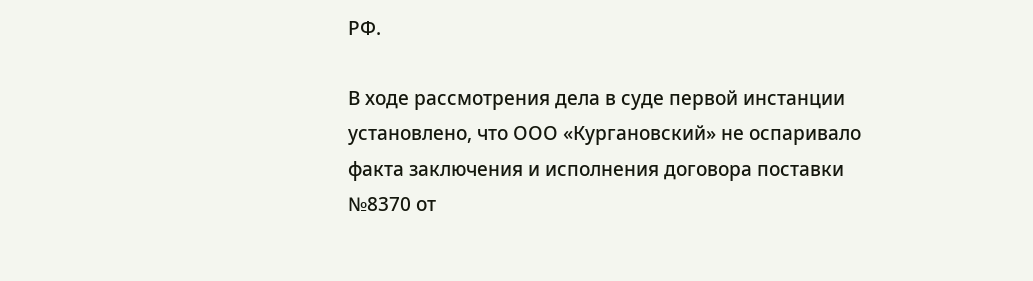РФ.

В ходе рассмотрения дела в суде первой инстанции установлено, что ООО «Кургановский» не оспаривало факта заключения и исполнения договора поставки №8370 от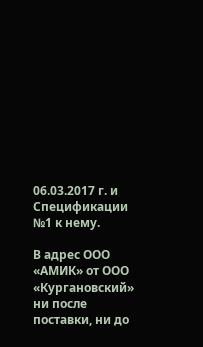06.03.2017 г. и Спецификации №1 к нему.

В адрес ООО «АМИК» от ООО «Кургановский» ни после поставки, ни до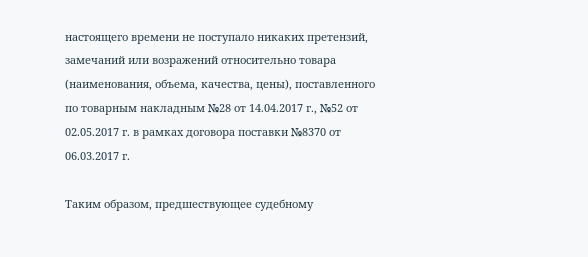настоящего времени не поступало никаких претензий, замечаний или возражений относительно товара (наименования, объема, качества, цены), поставленного по товарным накладным №28 от 14.04.2017 г., №52 от 02.05.2017 г. в рамках договора поставки №8370 от 06.03.2017 г.

Таким образом, предшествующее судебному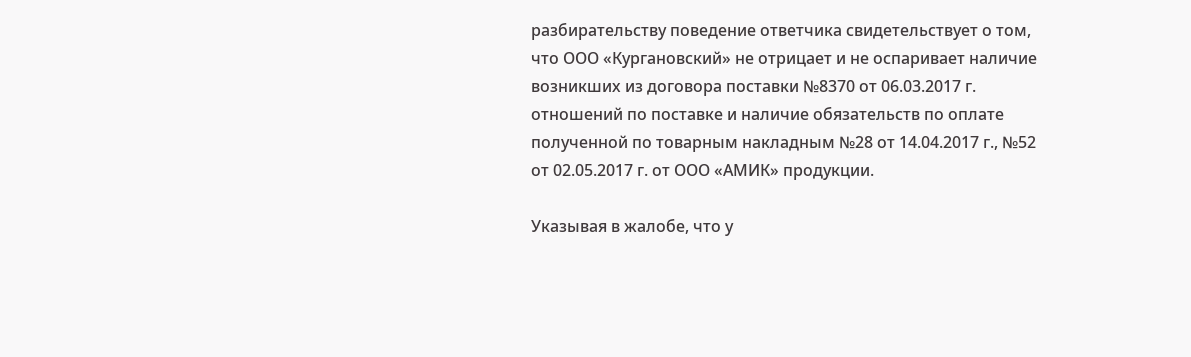разбирательству поведение ответчика свидетельствует о том, что ООО «Кургановский» не отрицает и не оспаривает наличие возникших из договора поставки №8370 от 06.03.2017 г. отношений по поставке и наличие обязательств по оплате полученной по товарным накладным №28 от 14.04.2017 г., №52 от 02.05.2017 г. от ООО «АМИК» продукции.

Указывая в жалобе, что у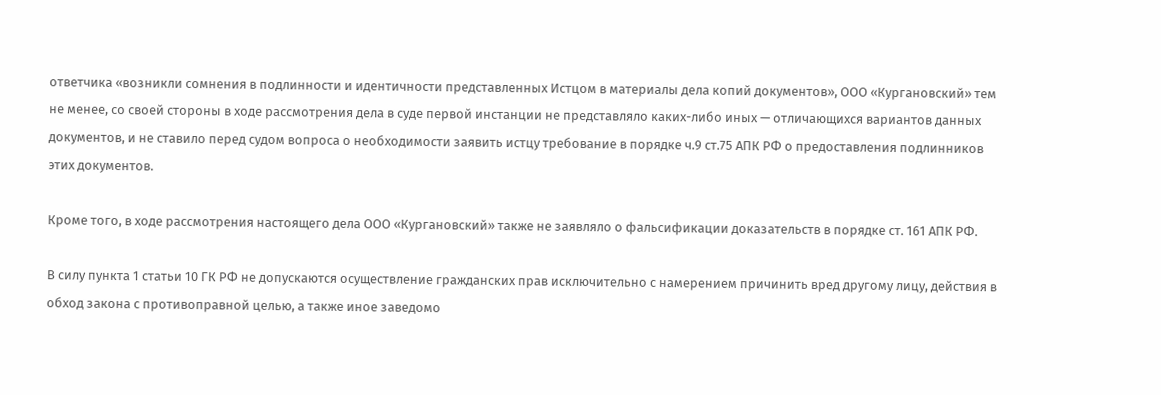ответчика «возникли сомнения в подлинности и идентичности представленных Истцом в материалы дела копий документов», ООО «Кургановский» тем не менее, со своей стороны в ходе рассмотрения дела в суде первой инстанции не представляло каких-либо иных — отличающихся вариантов данных документов, и не ставило перед судом вопроса о необходимости заявить истцу требование в порядке ч.9 ст.75 АПК РФ о предоставления подлинников этих документов.

Кроме того, в ходе рассмотрения настоящего дела ООО «Кургановский» также не заявляло о фальсификации доказательств в порядке ст. 161 АПК РФ.

В силу пункта 1 статьи 10 ГК РФ не допускаются осуществление гражданских прав исключительно с намерением причинить вред другому лицу, действия в обход закона с противоправной целью, а также иное заведомо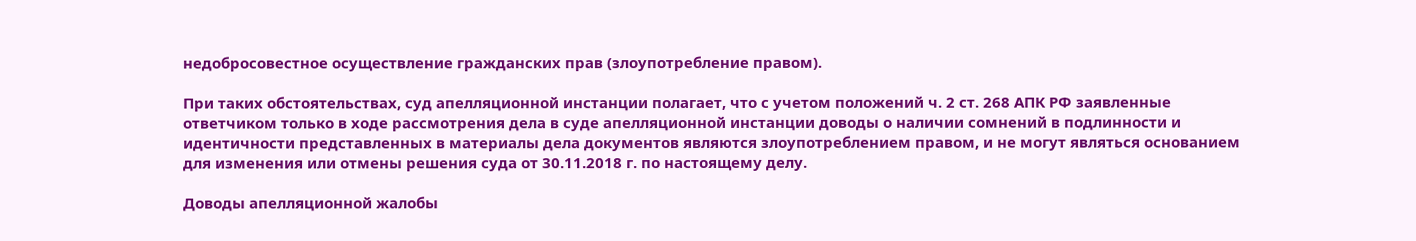недобросовестное осуществление гражданских прав (злоупотребление правом).

При таких обстоятельствах, суд апелляционной инстанции полагает, что с учетом положений ч. 2 ст. 268 АПК РФ заявленные ответчиком только в ходе рассмотрения дела в суде апелляционной инстанции доводы о наличии сомнений в подлинности и идентичности представленных в материалы дела документов являются злоупотреблением правом, и не могут являться основанием для изменения или отмены решения суда от 30.11.2018 г. по настоящему делу.

Доводы апелляционной жалобы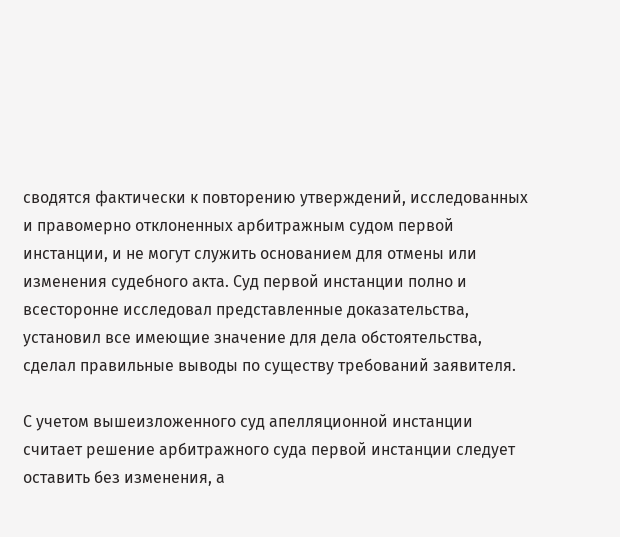сводятся фактически к повторению утверждений, исследованных и правомерно отклоненных арбитражным судом первой инстанции, и не могут служить основанием для отмены или изменения судебного акта. Суд первой инстанции полно и всесторонне исследовал представленные доказательства, установил все имеющие значение для дела обстоятельства, сделал правильные выводы по существу требований заявителя.

С учетом вышеизложенного суд апелляционной инстанции считает решение арбитражного суда первой инстанции следует оставить без изменения, а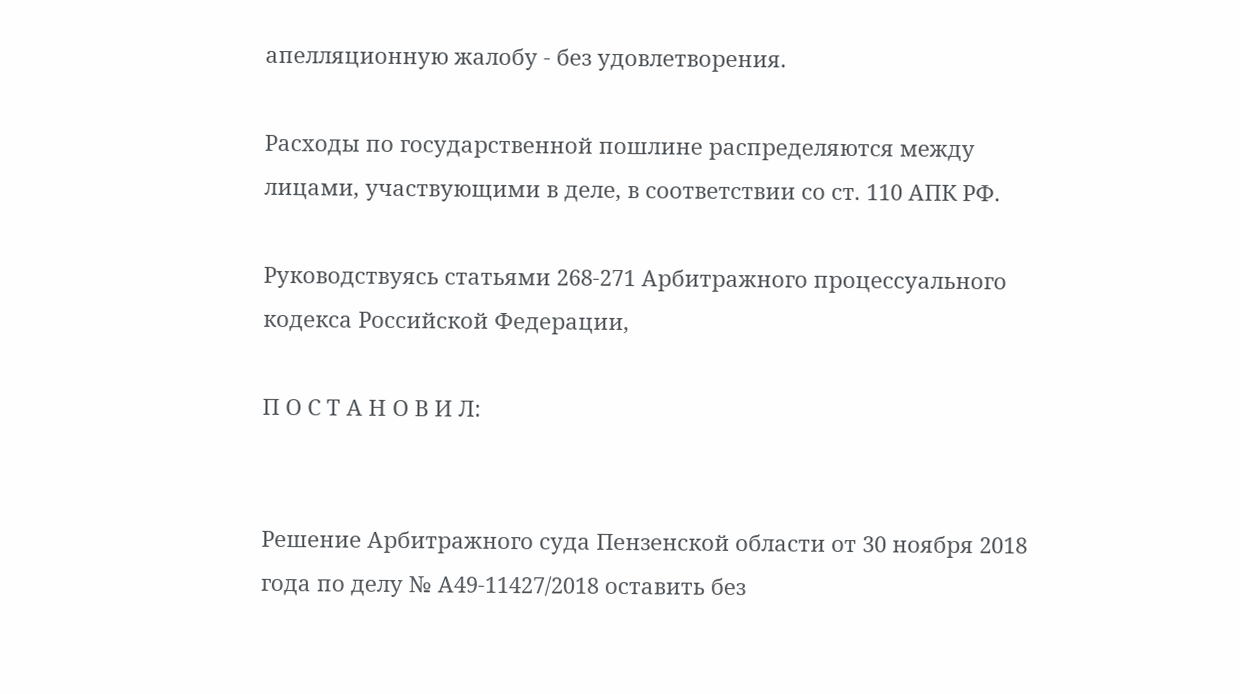апелляционную жалобу - без удовлетворения.

Расходы по государственной пошлине распределяются между лицами, участвующими в деле, в соответствии со ст. 110 АПК РФ.

Руководствуясь статьями 268-271 Арбитражного процессуального кодекса Российской Федерации,

П О С Т А Н О В И Л:


Решение Арбитражного суда Пензенской области от 30 ноября 2018 года по делу № А49-11427/2018 оставить без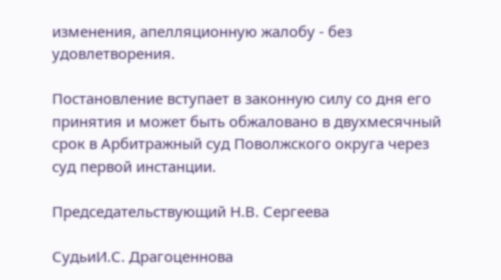изменения, апелляционную жалобу - без удовлетворения.

Постановление вступает в законную силу со дня его принятия и может быть обжаловано в двухмесячный срок в Арбитражный суд Поволжского округа через суд первой инстанции.

Председательствующий Н.В. Сергеева

СудьиИ.С. Драгоценнова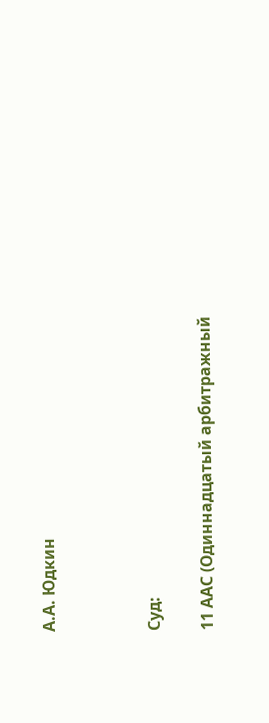А.А. Юдкин



Суд:

11 ААС (Одиннадцатый арбитражный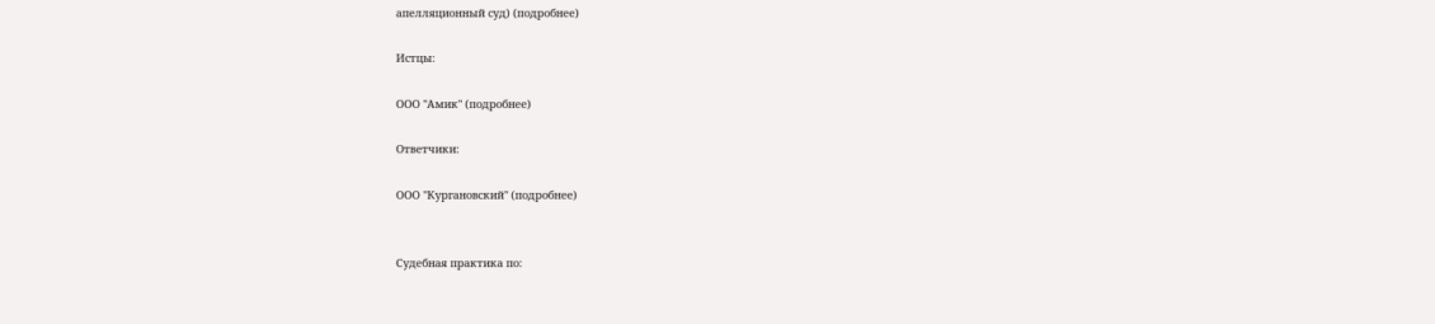апелляционный суд) (подробнее)

Истцы:

ООО "Амик" (подробнее)

Ответчики:

ООО "Кургановский" (подробнее)


Судебная практика по: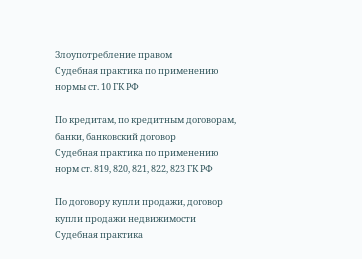Злоупотребление правом
Судебная практика по применению нормы ст. 10 ГК РФ

По кредитам, по кредитным договорам, банки, банковский договор
Судебная практика по применению норм ст. 819, 820, 821, 822, 823 ГК РФ

По договору купли продажи, договор купли продажи недвижимости
Судебная практика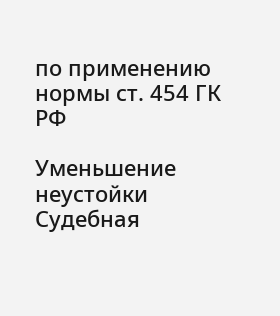по применению нормы ст. 454 ГК РФ

Уменьшение неустойки
Судебная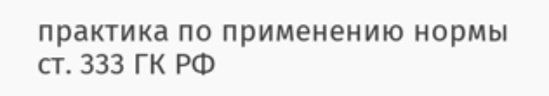практика по применению нормы ст. 333 ГК РФ